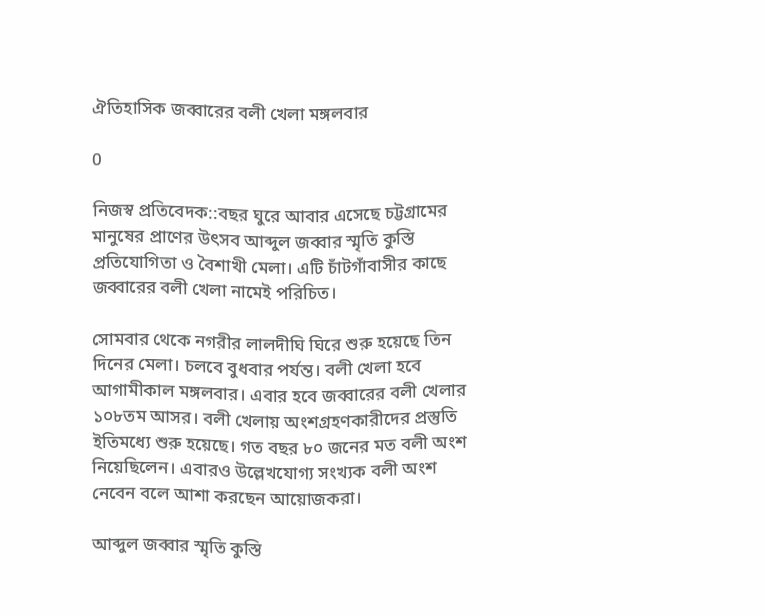ঐতিহাসিক জব্বারের বলী খেলা মঙ্গলবার

0

নিজস্ব প্রতিবেদক::বছর ঘুরে আবার এসেছে চট্টগ্রামের মানুষের প্রাণের উৎসব আব্দুল জব্বার স্মৃতি কুস্তি প্রতিযোগিতা ও বৈশাখী মেলা। এটি চাঁটগাঁবাসীর কাছে জব্বারের বলী খেলা নামেই পরিচিত।

সোমবার থেকে নগরীর লালদীঘি ঘিরে শুরু হয়েছে তিন দিনের মেলা। চলবে বুধবার পর্যন্ত। বলী খেলা হবে আগামীকাল মঙ্গলবার। এবার হবে জব্বারের বলী খেলার ১০৮তম আসর। বলী খেলায় অংশগ্রহণকারীদের প্রস্তুতি ইতিমধ্যে শুরু হয়েছে। গত বছর ৮০ জনের মত বলী অংশ নিয়েছিলেন। এবারও উল্লেখযোগ্য সংখ্যক বলী অংশ নেবেন বলে আশা করছেন আয়োজকরা।

আব্দুল জব্বার স্মৃতি কুস্তি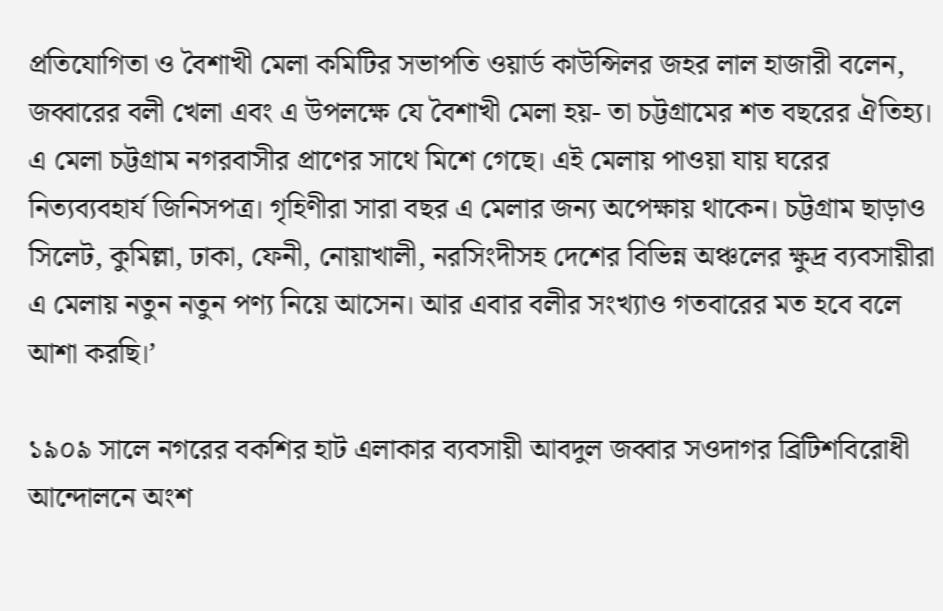প্রতিযোগিতা ও বৈশাখী মেলা কমিটির সভাপতি ওয়ার্ড কাউন্সিলর জহর লাল হাজারী বলেন, জব্বারের বলী খেলা এবং এ উপলক্ষে যে বৈশাখী মেলা হয়- তা চট্টগ্রামের শত বছরের ঐতিহ্য। এ মেলা চট্টগ্রাম নগরবাসীর প্রাণের সাথে মিশে গেছে। এই মেলায় পাওয়া যায় ঘরের নিত্যব্যবহার্য জিনিসপত্র। গৃহিণীরা সারা বছর এ মেলার জন্য অপেক্ষায় থাকেন। চট্টগ্রাম ছাড়াও সিলেট, কুমিল্লা, ঢাকা, ফেনী, নোয়াখালী, নরসিংদীসহ দেশের বিভিন্ন অঞ্চলের ক্ষুদ্র ব্যবসায়ীরা এ মেলায় নতুন নতুন পণ্য নিয়ে আসেন। আর এবার বলীর সংখ্যাও গতবারের মত হবে বলে আশা করছি।’

১৯০৯ সালে নগরের বকশির হাট এলাকার ব্যবসায়ী আবদুল জব্বার সওদাগর ব্রিটিশবিরোধী আন্দোলনে অংশ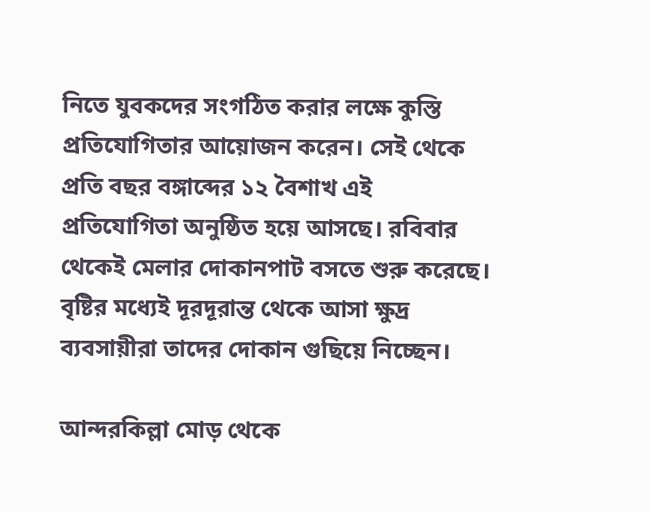নিতে যুবকদের সংগঠিত করার লক্ষে কুস্তি প্রতিযোগিতার আয়োজন করেন। সেই থেকে প্রতি বছর বঙ্গাব্দের ১২ বৈশাখ এই প্রতিযোগিতা অনুষ্ঠিত হয়ে আসছে। রবিবার থেকেই মেলার দোকানপাট বসতে শুরু করেছে। বৃষ্টির মধ্যেই দূরদূরান্ত থেকে আসা ক্ষুদ্র ব্যবসায়ীরা তাদের দোকান গুছিয়ে নিচ্ছেন।

আন্দরকিল্লা মোড় থেকে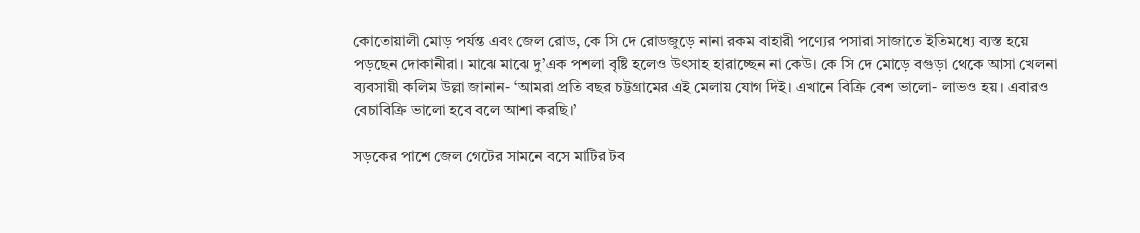কোতোয়ালী মোড় পর্যন্ত এবং জেল রোড, কে সি দে রোডজুড়ে নানা রকম বাহারী পণ্যের পসারা সাজাতে ইতিমধ্যে ব্যস্ত হয়ে পড়ছেন দোকানীরা। মাঝে মাঝে দু’এক পশলা বৃষ্টি হলেও উৎসাহ হারাচ্ছেন না কেউ। কে সি দে মোড়ে বগুড়া থেকে আসা খেলনা ব্যবসায়ী কলিম উল্লা জানান- ‘আমরা প্রতি বছর চট্টগ্রামের এই মেলায় যোগ দিই। এখানে বিক্রি বেশ ভালো- লাভও হয়। এবারও বেচাবিক্রি ভালো হবে বলে আশা করছি।’

সড়কের পাশে জেল গেটের সামনে বসে মাটির টব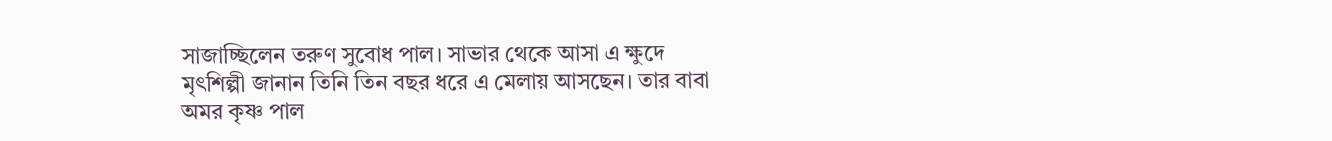সাজাচ্ছিলেন তরুণ সুবোধ পাল। সাভার থেকে আসা এ ক্ষুদে মৃৎশিল্পী জানান তিনি তিন বছর ধরে এ মেলায় আসছেন। তার বাবা অমর কৃষ্ণ পাল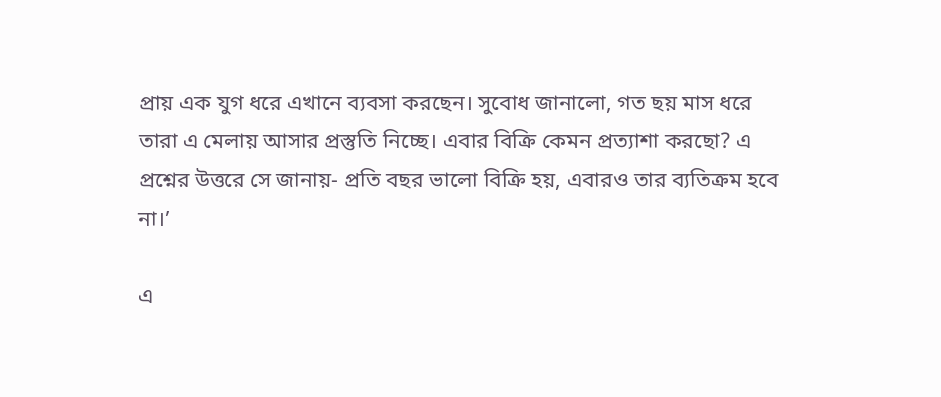প্রায় এক যুগ ধরে এখানে ব্যবসা করছেন। সুবোধ জানালো, গত ছয় মাস ধরে তারা এ মেলায় আসার প্রস্তুতি নিচ্ছে। এবার বিক্রি কেমন প্রত্যাশা করছো? এ প্রশ্নের উত্তরে সে জানায়- প্রতি বছর ভালো বিক্রি হয়, এবারও তার ব্যতিক্রম হবে না।’

এ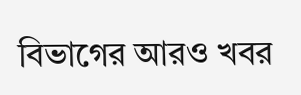বিভাগের আরও খবর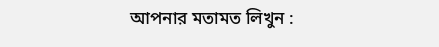আপনার মতামত লিখুন :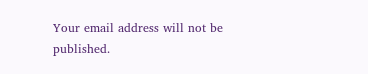Your email address will not be published.